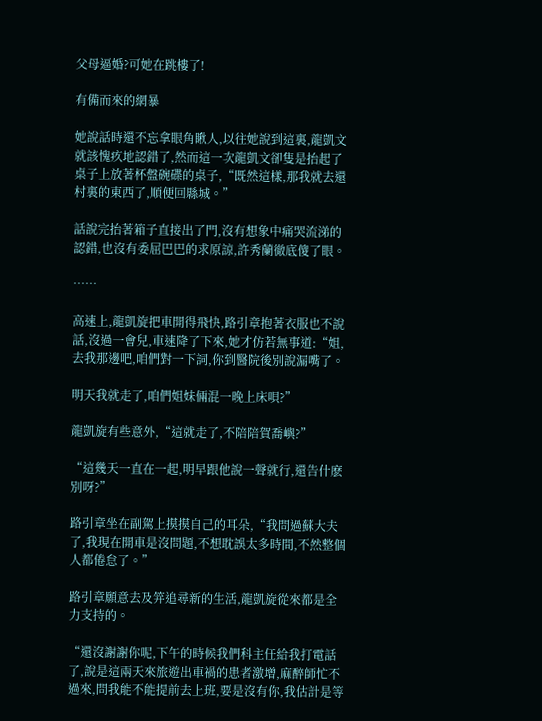父母逼婚?可她在跳樓了!

有備而來的網暴

她說話時還不忘拿眼角瞅人,以往她說到這裏,龍凱文就該愧疚地認錯了,然而這一次龍凱文卻隻是抬起了桌子上放著杯盤碗碟的桌子,“既然這樣,那我就去還村裏的東西了,順便回縣城。”

話說完抬著箱子直接出了門,沒有想象中痛哭流涕的認錯,也沒有委屈巴巴的求原諒,許秀蘭徹底傻了眼。

……

高速上,龍凱旋把車開得飛快,路引章抱著衣服也不說話,沒過一會兒,車速降了下來,她才仿若無事道:“姐,去我那邊吧,咱們對一下詞,你到醫院後別說漏嘴了。

明天我就走了,咱們姐妹倆混一晚上床唄?”

龍凱旋有些意外,“這就走了,不陪陪賀喬嶼?”

“這幾天一直在一起,明早跟他說一聲就行,還告什麽別呀?”

路引章坐在副駕上摸摸自己的耳朵,“我問過蘇大夫了,我現在開車是沒問題,不想耽誤太多時間,不然整個人都倦怠了。”

路引章願意去及笄追尋新的生活,龍凱旋從來都是全力支持的。

“還沒謝謝你呢,下午的時候我們科主任給我打電話了,說是這兩天來旅遊出車禍的患者激增,麻醉師忙不過來,問我能不能提前去上班,要是沒有你,我估計是等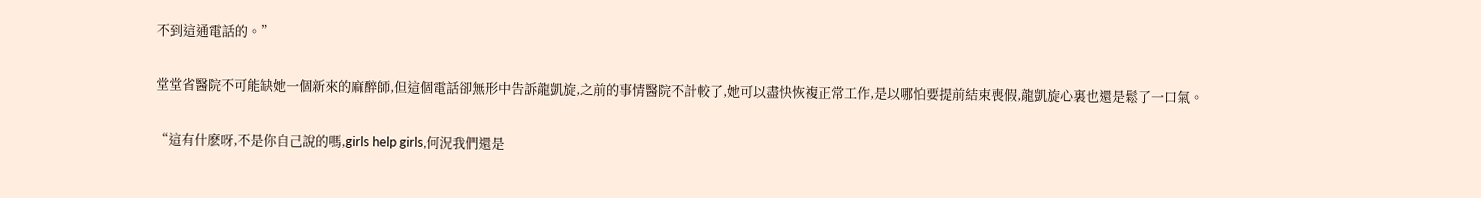不到這通電話的。”

堂堂省醫院不可能缺她一個新來的麻醉師,但這個電話卻無形中告訴龍凱旋,之前的事情醫院不計較了,她可以盡快恢複正常工作,是以哪怕要提前結束喪假,龍凱旋心裏也還是鬆了一口氣。

“這有什麽呀,不是你自己說的嗎,girls help girls,何況我們還是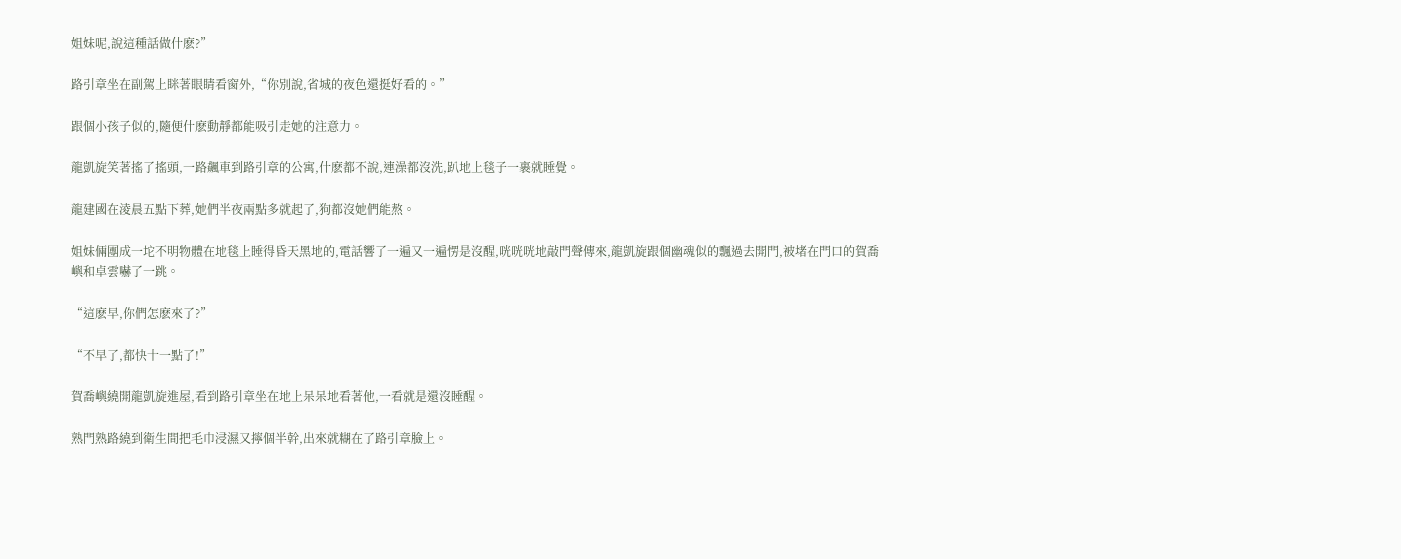姐妹呢,說這種話做什麽?”

路引章坐在副駕上眯著眼睛看窗外,“你別說,省城的夜色還挺好看的。”

跟個小孩子似的,隨便什麽動靜都能吸引走她的注意力。

龍凱旋笑著搖了搖頭,一路飆車到路引章的公寓,什麽都不說,連澡都沒洗,趴地上毯子一裹就睡覺。

龍建國在淩晨五點下葬,她們半夜兩點多就起了,狗都沒她們能熬。

姐妹倆團成一坨不明物體在地毯上睡得昏天黑地的,電話響了一遍又一遍愣是沒醒,咣咣咣地敲門聲傳來,龍凱旋跟個幽魂似的飄過去開門,被堵在門口的賀喬嶼和卓雲嚇了一跳。

“這麽早,你們怎麽來了?”

“不早了,都快十一點了!”

賀喬嶼繞開龍凱旋進屋,看到路引章坐在地上呆呆地看著他,一看就是還沒睡醒。

熟門熟路繞到衛生間把毛巾浸濕又擰個半幹,出來就糊在了路引章臉上。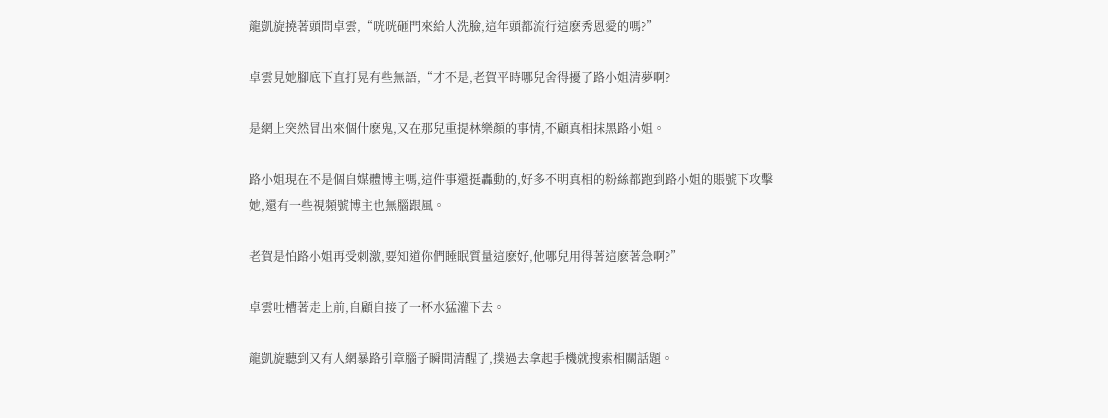龍凱旋撓著頭問卓雲,“咣咣砸門來給人洗臉,這年頭都流行這麽秀恩愛的嗎?”

卓雲見她腳底下直打晃有些無語,“才不是,老賀平時哪兒舍得擾了路小姐清夢啊?

是網上突然冒出來個什麽鬼,又在那兒重提林樂顏的事情,不顧真相抹黑路小姐。

路小姐現在不是個自媒體博主嗎,這件事還挺轟動的,好多不明真相的粉絲都跑到路小姐的賬號下攻擊她,還有一些視頻號博主也無腦跟風。

老賀是怕路小姐再受刺激,要知道你們睡眠質量這麽好,他哪兒用得著這麽著急啊?”

卓雲吐槽著走上前,自顧自接了一杯水猛灌下去。

龍凱旋聽到又有人網暴路引章腦子瞬間清醒了,撲過去拿起手機就搜索相關話題。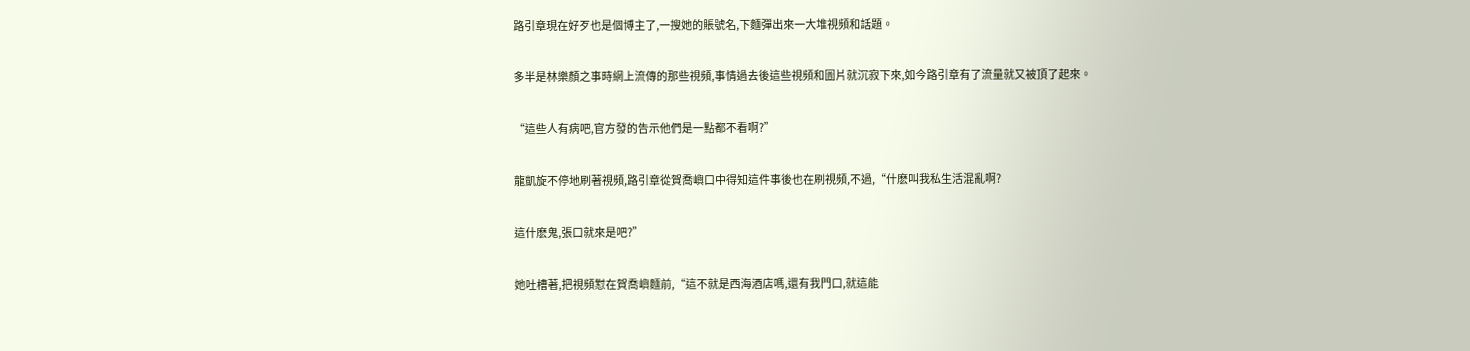路引章現在好歹也是個博主了,一搜她的賬號名,下麵彈出來一大堆視頻和話題。

多半是林樂顏之事時網上流傳的那些視頻,事情過去後這些視頻和圖片就沉寂下來,如今路引章有了流量就又被頂了起來。

“這些人有病吧,官方發的告示他們是一點都不看啊?”

龍凱旋不停地刷著視頻,路引章從賀喬嶼口中得知這件事後也在刷視頻,不過,“什麽叫我私生活混亂啊?

這什麽鬼,張口就來是吧?”

她吐槽著,把視頻懟在賀喬嶼麵前,“這不就是西海酒店嗎,還有我門口,就這能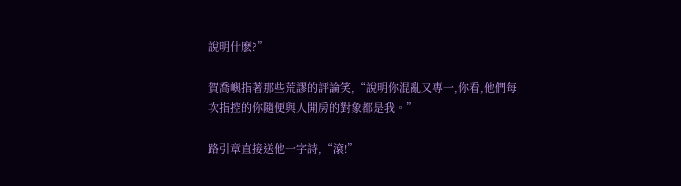說明什麽?”

賀喬嶼指著那些荒謬的評論笑,“說明你混亂又專一,你看,他們每次指控的你隨便與人開房的對象都是我。”

路引章直接送他一字詩,“滾!”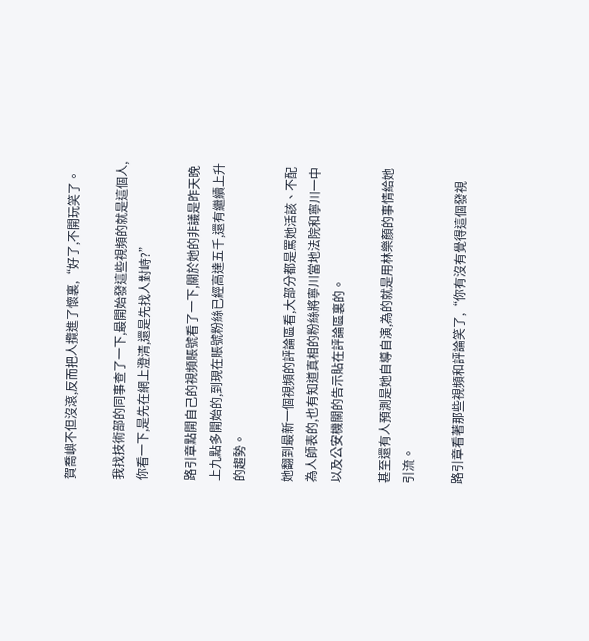賀喬嶼不但沒滾,反而把人攬進了懷裏,“好了,不開玩笑了。

我找技術部的同事查了一下,最開始發這些視頻的就是這個人,你看一下,是先在網上澄清,還是先找人對峙?”

路引章點開自己的視頻賬號看了一下,關於她的非議是昨天晚上九點多開始的,到現在賬號粉絲已經高達五千,還有繼續上升的趨勢。

她翻到最新一個視頻的評論區看,大部分都是罵她活該、不配為人師表的,也有知道真相的粉絲將寧川當地法院和寧川一中以及公安機關的告示貼在評論區裏的。

甚至還有人預測是她自導自演,為的就是用林樂顏的事情給她引流。

路引章看著那些視頻和評論笑了,“你有沒有覺得這個發視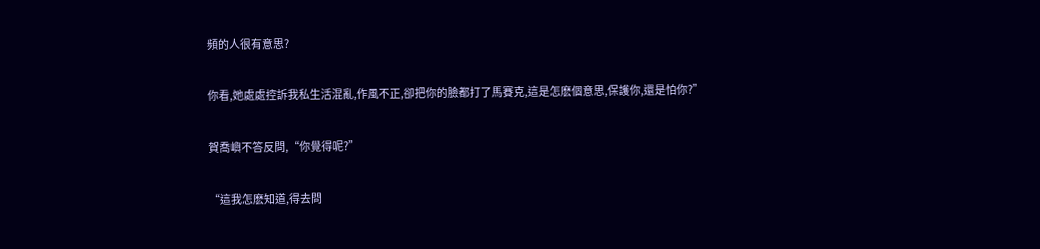頻的人很有意思?

你看,她處處控訴我私生活混亂,作風不正,卻把你的臉都打了馬賽克,這是怎麽個意思,保護你,還是怕你?”

賀喬嶼不答反問,“你覺得呢?”

“這我怎麽知道,得去問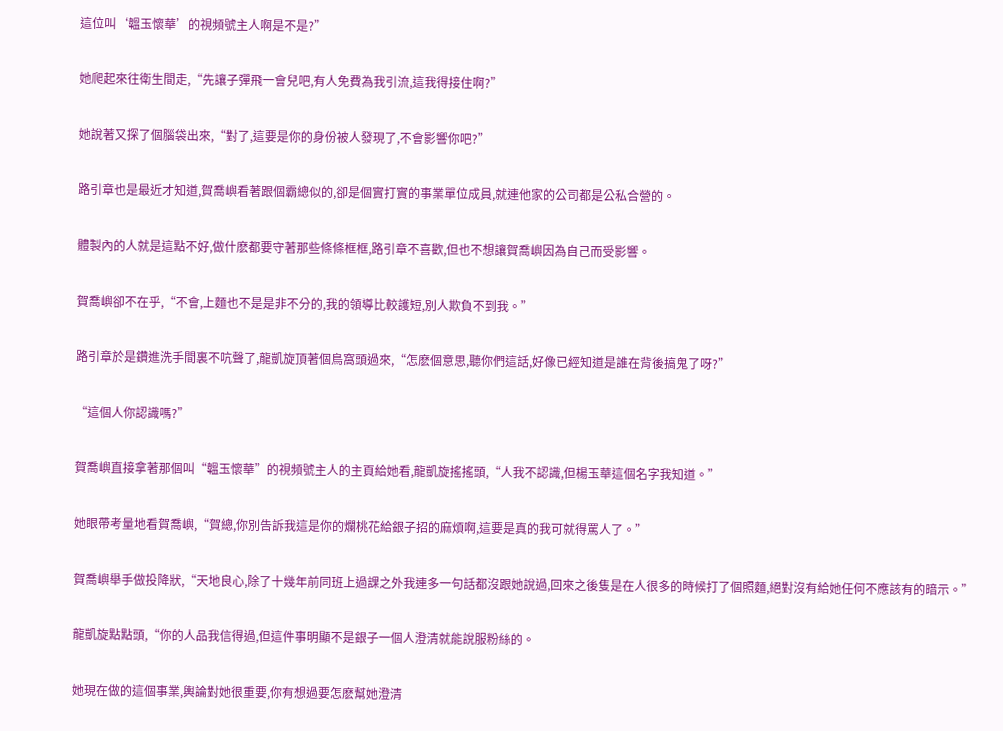這位叫‘韞玉懷華’的視頻號主人啊是不是?”

她爬起來往衛生間走,“先讓子彈飛一會兒吧,有人免費為我引流,這我得接住啊?”

她說著又探了個腦袋出來,“對了,這要是你的身份被人發現了,不會影響你吧?”

路引章也是最近才知道,賀喬嶼看著跟個霸總似的,卻是個實打實的事業單位成員,就連他家的公司都是公私合營的。

體製內的人就是這點不好,做什麽都要守著那些條條框框,路引章不喜歡,但也不想讓賀喬嶼因為自己而受影響。

賀喬嶼卻不在乎,“不會,上麵也不是是非不分的,我的領導比較護短,別人欺負不到我。”

路引章於是鑽進洗手間裏不吭聲了,龍凱旋頂著個鳥窩頭過來,“怎麽個意思,聽你們這話,好像已經知道是誰在背後搞鬼了呀?”

“這個人你認識嗎?”

賀喬嶼直接拿著那個叫“韞玉懷華”的視頻號主人的主頁給她看,龍凱旋搖搖頭,“人我不認識,但楊玉華這個名字我知道。”

她眼帶考量地看賀喬嶼,“賀總,你別告訴我這是你的爛桃花給銀子招的麻煩啊,這要是真的我可就得罵人了。”

賀喬嶼舉手做投降狀,“天地良心,除了十幾年前同班上過課之外我連多一句話都沒跟她說過,回來之後隻是在人很多的時候打了個照麵,絕對沒有給她任何不應該有的暗示。”

龍凱旋點點頭,“你的人品我信得過,但這件事明顯不是銀子一個人澄清就能說服粉絲的。

她現在做的這個事業,輿論對她很重要,你有想過要怎麽幫她澄清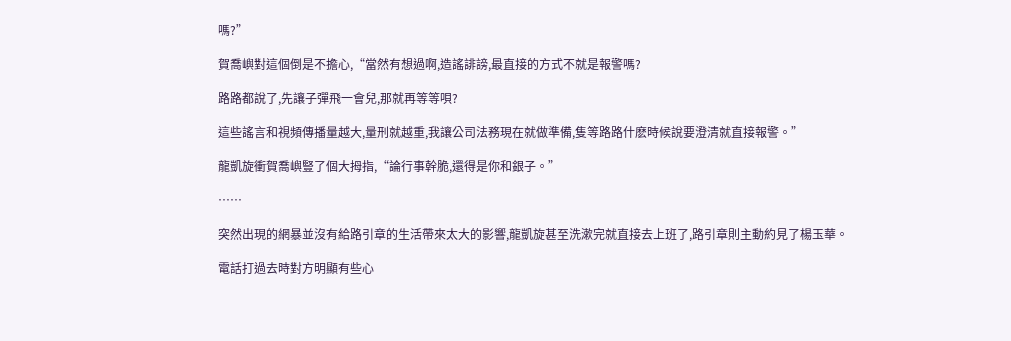嗎?”

賀喬嶼對這個倒是不擔心,“當然有想過啊,造謠誹謗,最直接的方式不就是報警嗎?

路路都說了,先讓子彈飛一會兒,那就再等等唄?

這些謠言和視頻傳播量越大,量刑就越重,我讓公司法務現在就做準備,隻等路路什麽時候說要澄清就直接報警。”

龍凱旋衝賀喬嶼豎了個大拇指,“論行事幹脆,還得是你和銀子。”

……

突然出現的網暴並沒有給路引章的生活帶來太大的影響,龍凱旋甚至洗漱完就直接去上班了,路引章則主動約見了楊玉華。

電話打過去時對方明顯有些心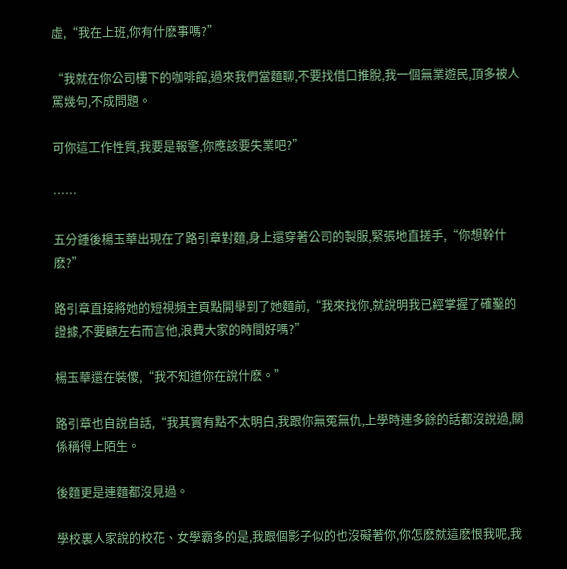虛,“我在上班,你有什麽事嗎?”

“我就在你公司樓下的咖啡館,過來我們當麵聊,不要找借口推脫,我一個無業遊民,頂多被人罵幾句,不成問題。

可你這工作性質,我要是報警,你應該要失業吧?”

……

五分鍾後楊玉華出現在了路引章對麵,身上還穿著公司的製服,緊張地直搓手,“你想幹什麽?”

路引章直接將她的短視頻主頁點開舉到了她麵前,“我來找你,就說明我已經掌握了確鑿的證據,不要顧左右而言他,浪費大家的時間好嗎?”

楊玉華還在裝傻,“我不知道你在說什麽。”

路引章也自說自話,“我其實有點不太明白,我跟你無冤無仇,上學時連多餘的話都沒說過,關係稱得上陌生。

後麵更是連麵都沒見過。

學校裏人家說的校花、女學霸多的是,我跟個影子似的也沒礙著你,你怎麽就這麽恨我呢,我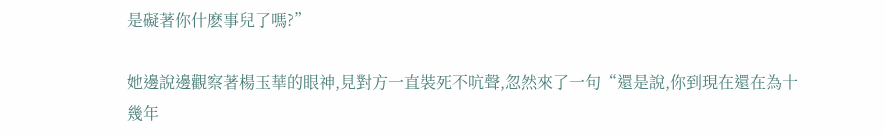是礙著你什麽事兒了嗎?”

她邊說邊觀察著楊玉華的眼神,見對方一直裝死不吭聲,忽然來了一句“還是說,你到現在還在為十幾年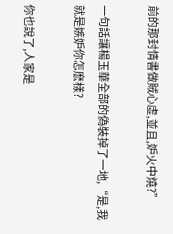前的那封情書做賊心虛,並且,妒火中燒?”

一句話讓楊玉華全部的偽裝掉了一地,“是,我就是嫉妒你怎麽樣?

你也說了,人家是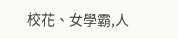校花、女學霸,人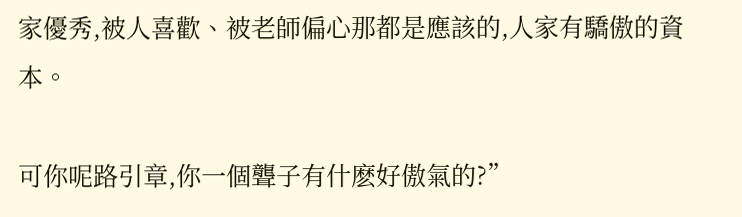家優秀,被人喜歡、被老師偏心那都是應該的,人家有驕傲的資本。

可你呢路引章,你一個聾子有什麽好傲氣的?”